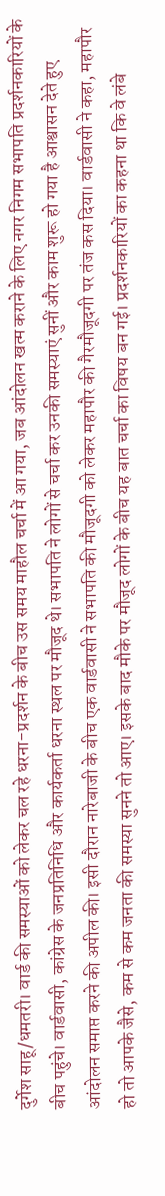दुर्गेश साहू/धमतरी। वार्ड की समस्याओं को लेकर चल रहे धरना-प्रदर्शन के बीच उस समय माहौल चर्चा में आ गया, जब आंदोलन खत्म कराने के लिए नगर निगम सभापति प्रदर्शनकारियों के बीच पहुंचे। वार्डवासी, कांग्रेस के जनप्रतिनिधि और कार्यकर्ता धरना स्थल पर मौजूद थे। सभापति ने लोगों से चर्चा कर उनकी समस्याएं सुनीं और काम शुरू हो गया है आश्वासन देते हुए आंदोलन समाप्त करने की अपील की। इसी दौरान नारेबाजी के बीच एक वार्डवासी ने सभापति की मौजूदगी को लेकर महापौर की गैरमौजूदगी पर तंज कस दिया। वार्डवासी ने कहा, महापौर हो तो आपके जैसे, कम से कम जनता की समस्या सुनने तो आए। इसके बाद मौके पर मौजूद लोगों के बीच यह बात चर्चा का विषय बन गई। प्रदर्शनकारियों का कहना था कि वे लंबे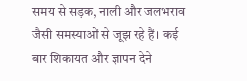समय से सड़क, नाली और जलभराव जैसी समस्याओं से जूझ रहे हैं। कई बार शिकायत और ज्ञापन देने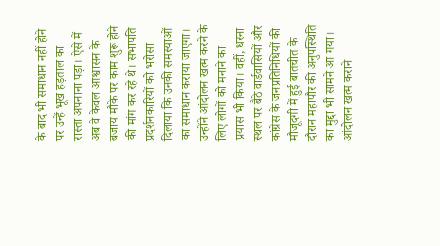के बाद भी समाधान नहीं होने पर उन्हें भूख हड़ताल का रास्ता अपनाना पड़ा। ऐसे में अब वे केवल आश्वासन के बजाय मौके पर काम शुरू होने की मांग कर रहे थे। सभापति प्रदर्शनकारियों को भरोसा दिलाया कि उनकी समस्याओं का समाधान कराया जाएगा। उन्होंने आंदोलन खत्म करने के लिए लोगों को मनाने का प्रयास भी किया। वहीं, धरना स्थल पर बैठे वार्डवासियों और कांग्रेस के जनप्रतिनिधियों की मौजूदगी में हुई बातचीत के दौरान महापौर की अनुपस्थिति का मुद्दा भी सामने आ गया। आंदोलन खत्म कराने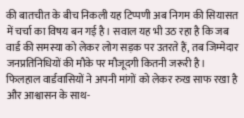की बातचीत के बीच निकली यह टिप्पणी अब निगम की सियासत में चर्चा का विषय बन गई है। सवाल यह भी उठ रहा है कि जब वार्ड की समस्या को लेकर लोग सड़क पर उतरते हैं, तब जिम्मेदार जनप्रतिनिधियों की मौके पर मौजूदगी कितनी जरूरी है। फिलहाल वार्डवासियों ने अपनी मांगों को लेकर रुख साफ रखा है और आश्वासन के साथ-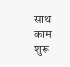साथ काम शुरू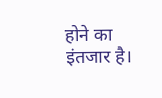होने का इंतजार है।